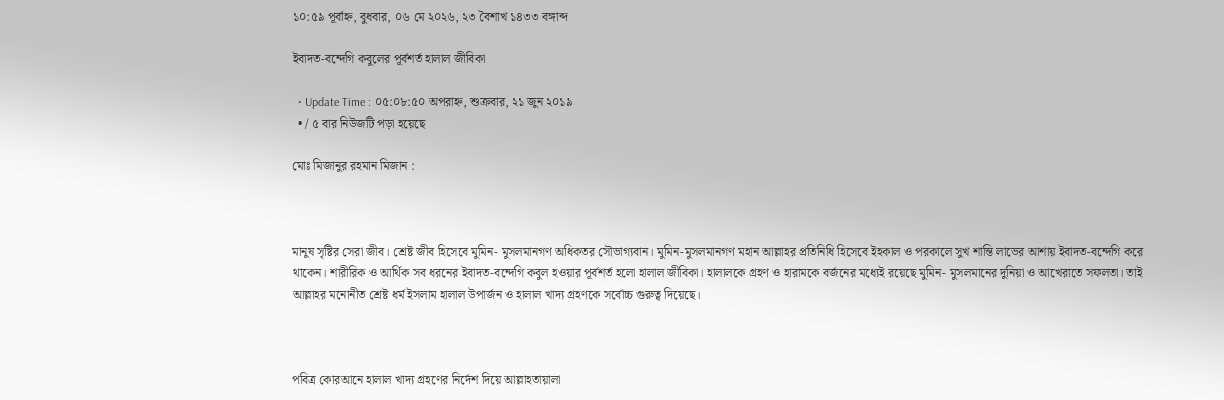১০:৫৯ পূর্বাহ্ন, বুধবার, ০৬ মে ২০২৬, ২৩ বৈশাখ ১৪৩৩ বঙ্গাব্দ

ইবাদত-বন্দেগি কবুলের পূর্বশর্ত হালাল জীবিকা

  • Update Time : ০৫:০৮:৫০ অপরাহ্ন, শুক্রবার, ২১ জুন ২০১৯
  • / ৫ বার নিউজটি পড়া হয়েছে

মোঃ মিজানুর রহমান মিজান :



মানুষ সৃষ্টির সেরা জীব। শ্রেষ্ট জীব হিসেবে মুমিন- মুসলমানগণ অধিকতর সৌভাগ্যবান। মুমিন-মুসলমানগণ মহান আল্লাহর প্রতিনিধি হিসেবে ইহকাল ও পরকালে সুখ শান্তি লাভের আশায় ইবাদত-বন্দেগি করে থাকেন। শারীরিক ও আর্থিক সব ধরনের ইবাদত-বন্দেগি কবুল হওয়ার পূর্বশর্ত হলো হালাল জীবিকা। হালালকে গ্রহণ ও হারামকে বর্জনের মধ্যেই রয়েছে মুমিন- মুসলমানের দুনিয়া ও আখেরাতে সফলতা। তাই আল্লাহর মনোনীত শ্রেষ্ট ধর্ম ইসলাম হালাল উপার্জন ও হালাল খাদ্য গ্রহণকে সর্বোচ্চ গুরুত্ব দিয়েছে।



পবিত্র কোরআনে হালাল খাদ্য গ্রহণের নির্দেশ দিয়ে আল্লাহতায়ালা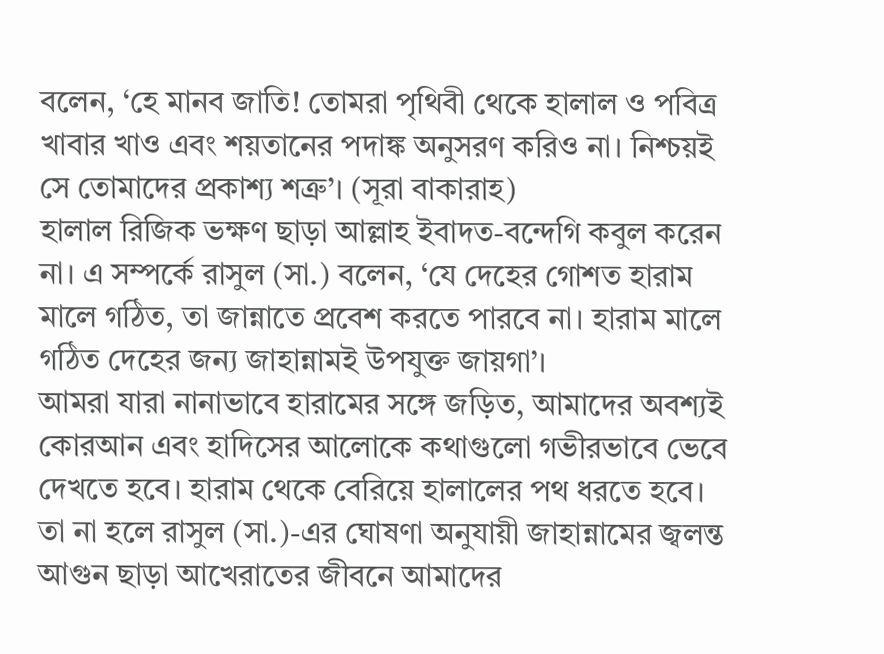বলেন, ‘হে মানব জাতি! তোমরা পৃথিবী থেকে হালাল ও পবিত্র খাবার খাও এবং শয়তানের পদাঙ্ক অনুসরণ করিও না। নিশ্চয়ই সে তোমাদের প্রকাশ্য শত্রু’। (সূরা বাকারাহ)
হালাল রিজিক ভক্ষণ ছাড়া আল্লাহ ইবাদত-বন্দেগি কবুল করেন না। এ সম্পর্কে রাসুল (সা.) বলেন, ‘যে দেহের গোশত হারাম মালে গঠিত, তা জান্নাতে প্রবেশ করতে পারবে না। হারাম মালে গঠিত দেহের জন্য জাহান্নামই উপযুক্ত জায়গা’।
আমরা যারা নানাভাবে হারামের সঙ্গে জড়িত, আমাদের অবশ্যই কোরআন এবং হাদিসের আলোকে কথাগুলো গভীরভাবে ভেবে দেখতে হবে। হারাম থেকে বেরিয়ে হালালের পথ ধরতে হবে। তা না হলে রাসুল (সা.)-এর ঘোষণা অনুযায়ী জাহান্নামের জ্বলন্ত আগুন ছাড়া আখেরাতের জীবনে আমাদের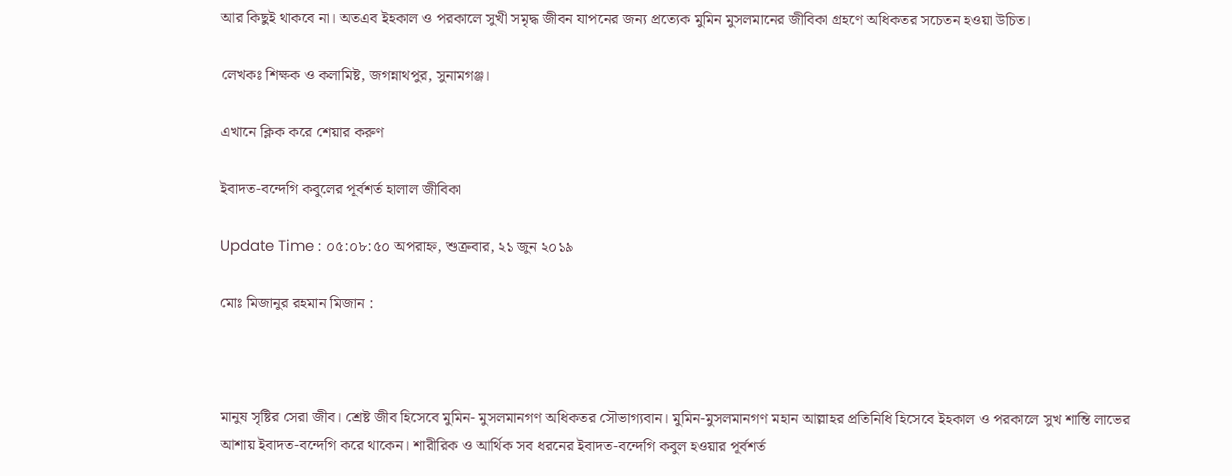আর কিছুই থাকবে না। অতএব ইহকাল ও পরকালে সুখী সমৃদ্ধ জীবন যাপনের জন্য প্রত্যেক মুমিন মুসলমানের জীবিকা গ্রহণে অধিকতর সচেতন হওয়া উচিত।

লেখকঃ শিক্ষক ও কলামিষ্ট, জগন্নাথপুর, সুনামগঞ্জ।

এখানে ক্লিক করে শেয়ার করুণ

ইবাদত-বন্দেগি কবুলের পূর্বশর্ত হালাল জীবিকা

Update Time : ০৫:০৮:৫০ অপরাহ্ন, শুক্রবার, ২১ জুন ২০১৯

মোঃ মিজানুর রহমান মিজান :



মানুষ সৃষ্টির সেরা জীব। শ্রেষ্ট জীব হিসেবে মুমিন- মুসলমানগণ অধিকতর সৌভাগ্যবান। মুমিন-মুসলমানগণ মহান আল্লাহর প্রতিনিধি হিসেবে ইহকাল ও পরকালে সুখ শান্তি লাভের আশায় ইবাদত-বন্দেগি করে থাকেন। শারীরিক ও আর্থিক সব ধরনের ইবাদত-বন্দেগি কবুল হওয়ার পূর্বশর্ত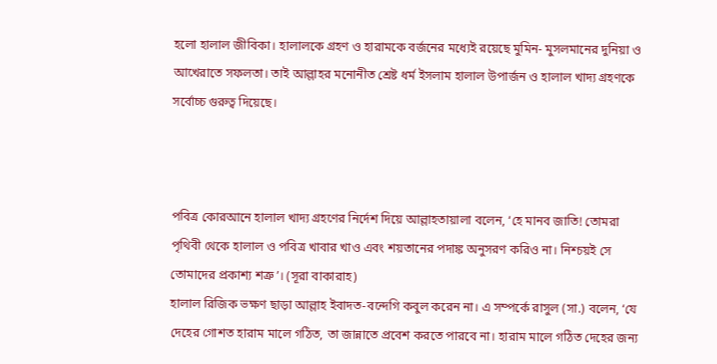হলো হালাল জীবিকা। হালালকে গ্রহণ ও হারামকে বর্জনের মধ্যেই রয়েছে মুমিন- মুসলমানের দুনিয়া ও আখেরাতে সফলতা। তাই আল্লাহর মনোনীত শ্রেষ্ট ধর্ম ইসলাম হালাল উপার্জন ও হালাল খাদ্য গ্রহণকে সর্বোচ্চ গুরুত্ব দিয়েছে।



পবিত্র কোরআনে হালাল খাদ্য গ্রহণের নির্দেশ দিয়ে আল্লাহতায়ালা বলেন, ‘হে মানব জাতি! তোমরা পৃথিবী থেকে হালাল ও পবিত্র খাবার খাও এবং শয়তানের পদাঙ্ক অনুসরণ করিও না। নিশ্চয়ই সে তোমাদের প্রকাশ্য শত্রু’। (সূরা বাকারাহ)
হালাল রিজিক ভক্ষণ ছাড়া আল্লাহ ইবাদত-বন্দেগি কবুল করেন না। এ সম্পর্কে রাসুল (সা.) বলেন, ‘যে দেহের গোশত হারাম মালে গঠিত, তা জান্নাতে প্রবেশ করতে পারবে না। হারাম মালে গঠিত দেহের জন্য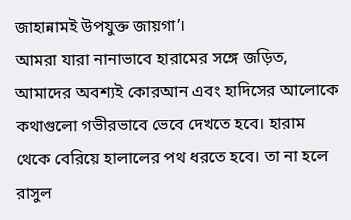জাহান্নামই উপযুক্ত জায়গা’।
আমরা যারা নানাভাবে হারামের সঙ্গে জড়িত, আমাদের অবশ্যই কোরআন এবং হাদিসের আলোকে কথাগুলো গভীরভাবে ভেবে দেখতে হবে। হারাম থেকে বেরিয়ে হালালের পথ ধরতে হবে। তা না হলে রাসুল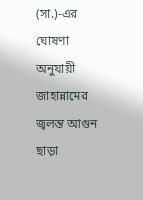(সা.)-এর ঘোষণা অনুযায়ী জাহান্নামের জ্বলন্ত আগুন ছাড়া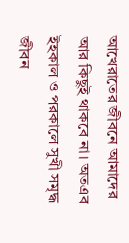আখেরাতের জীবনে আমাদের আর কিছুই থাকবে না। অতএব ইহকাল ও পরকালে সুখী সমৃদ্ধ জীবন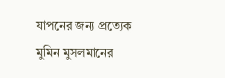যাপনের জন্য প্রত্যেক মুমিন মুসলমানের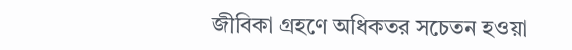জীবিকা গ্রহণে অধিকতর সচেতন হওয়া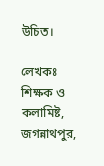উচিত।

লেখকঃ শিক্ষক ও কলামিষ্ট, জগন্নাথপুর,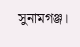সুনামগঞ্জ।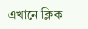এখানে ক্লিক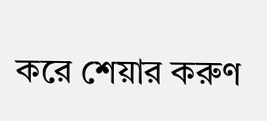করে শেয়ার করুণ